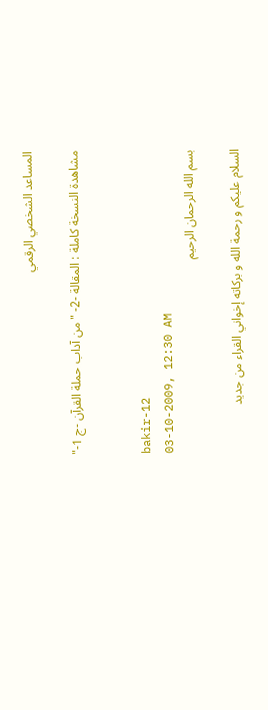المساعد الشخصي الرقمي

مشاهدة النسخة كاملة : المقالة -2- "من آداب حملة القرآن -ج 1-"


bakir-12
03-10-2009, 12:30 AM
بسم الله الرحمان الرحيم

السلام عليكم و رحمة الله و بركاته إخواني القراء من جديد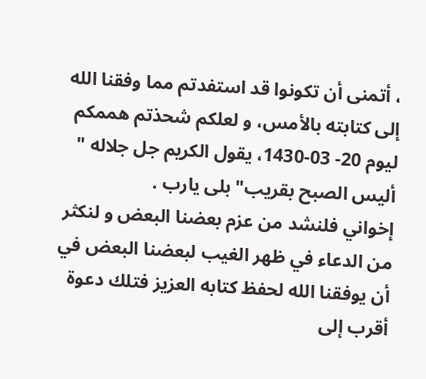، أتمنى أن تكونوا قد استفدتم مما وفقنا الله إلى كتابته بالأمس، و لعلكم شحذتم هممكم ليوم 20- 03-1430، يقول الكريم جل جلاله " أليس الصبح بقريب" بلى يارب .
إخواني فلنشد من عزم بعضنا البعض و لنكثر من الدعاء في ظهر الغيب لبعضنا البعض في أن يوفقنا الله لحفظ كتابه العزيز فتلك دعوة أقرب إلى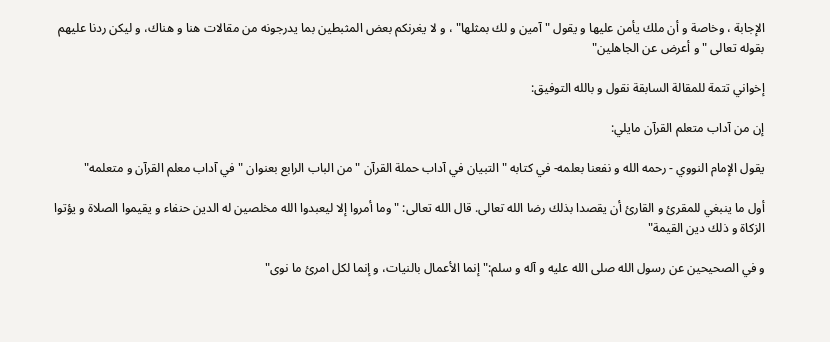الإجابة ، وخاصة و أن ملك يأمن عليها و يقول " آمين و لك بمثلها" ، و لا يغرنكم بعض المثبطين بما يدرجونه من مقالات هنا و هناك، و ليكن ردنا عليهم بقوله تعالى " و أعرض عن الجاهلين"

إخواني تتمة للمقالة السابقة نقول و بالله التوفيق:

إن من آداب متعلم القرآن مايلي:

يقول الإمام النووي - رحمه الله و نفعنا بعلمه- في كتابه " التبيان في آداب حملة القرآن " من الباب الرابع بعنوان " في آداب معلم القرآن و متعلمه"

أول ما ينبغي للمقرئ و القارئ أن يقصدا بذلك رضا الله تعالى. قال الله تعالى: "وما أمروا إلا ليعبدوا الله مخلصين له الدين حنفاء و يقيموا الصلاة و يؤتوا الزكاة و ذلك دين القيمة"

و في الصحيحين عن رسول الله صلى الله عليه و آله و سلم:" إنما الأعمال بالنيات، و إنما لكل امرئ ما نوى"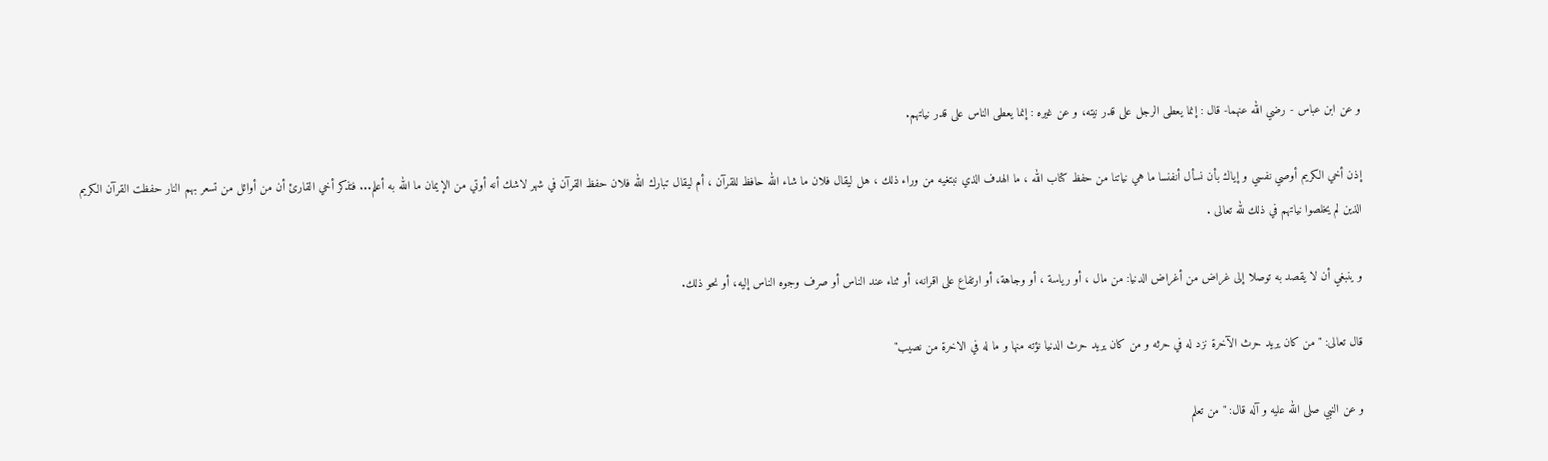و عن ابن عباس - رضي الله عنهما- قال : إنما يعطى الرجل على قدر نيته، و عن غيره : إنما يعطى الناس على قدر نياتهم.

إذن أخي الكريم أوصي نفسي و إياك بأن نسأل أنفنسا ما هي نياتنا من حفظ كتاب الله ، ما الهدف الذي نبتغيه من وراء ذلك ، هل ليقال فلان ما شاء الله حافظ للقرآن ، أم ليقال تبارك الله فلان حفظ القرآن في شهر لاشك أنه أوتي من الإيمان ما الله به أعلم... فتذكر أخي القارئ أن من أوائل من تسعر بهم النار حفظت القرآن الكريم الذين لم يخلصوا نياتهم في ذلك لله تعالى .

و ينبغي أن لا يقصد به توصلا إلى غراض من أغراض الدنيا: من مال ، أو رياسة ، أو وجاهة، أو ارتفاع على اقرانه، أو ثناء عند الناس أو صرف وجوه الناس إليه، أو نحو ذلك.

قال تعالى: " من كان يريد حرث الآخرة نزد له في حرثه و من كان يريد حرث الدنيا نؤته منها و ما له في الاخرة من نصيب"

و عن النبي صلى الله عليه و آله قال: " من تعلم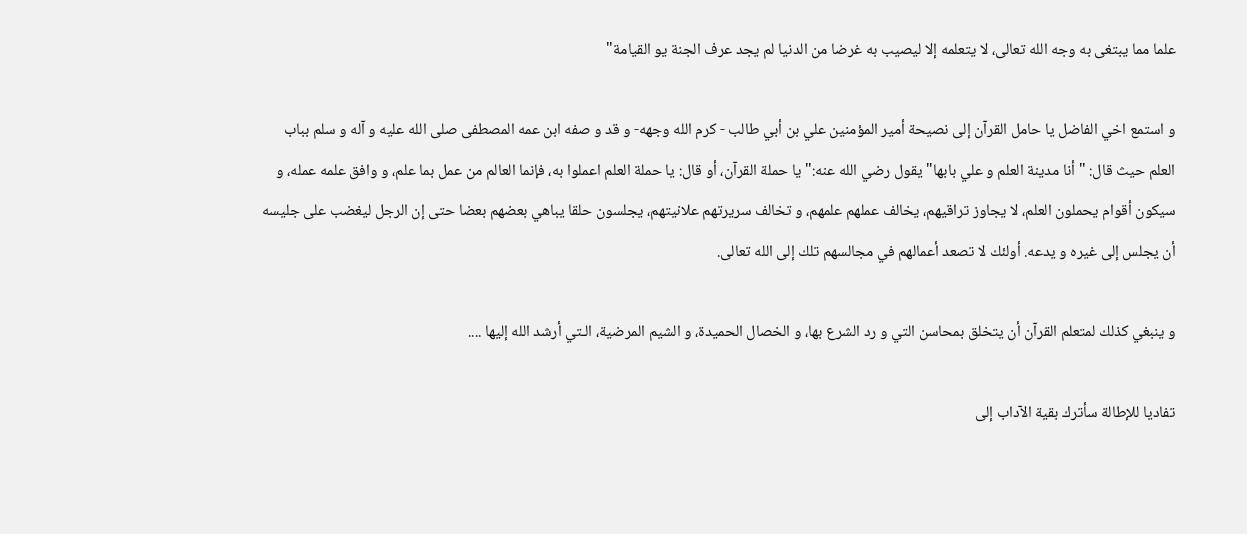علما مما يبتغى به وجه الله تعالى، لا يتعلمه إلا ليصيب به غرضا من الدنيا لم يجد عرف الجنة يو القيامة"

و استمع اخي الفاضل يا حامل القرآن إلى نصيحة أمير المؤمنين علي بن أبي طالب - كرم الله وجهه- و قد و صفه ابن عمه المصطفى صلى الله عليه و آله و سلم بباب العلم حيث قال: " أنا مدينة العلم و علي بابها" يقول رضي الله عنه:" يا حملة القرآن، أو قال: يا حملة العلم اعملوا به، فإنما العالم من عمل بما علم، و وافق علمه عمله، و سيكون أقوام يحملون العلم، لا يجاوز تراقيهم، يخالف عملهم علمهم، و تخالف سريرتهم علانيتهم، يجلسون حلقا يباهي بعضهم بعضا حتى إن الرجل ليغضب على جليسه أن يجلس إلى غيره و يدعه. أولئك لا تصعد أعمالهم في مجالسهم تلك إلى الله تعالى.

و ينبغي كذلك لمتعلم القرآن أن يتخلق بمحاسن التي و رد الشرع بها، و الخصال الحميدة، و الشيم المرضية، الـتي أرشد الله إليها ....

تفاديا للإطالة سأترك بقية الآداب إلى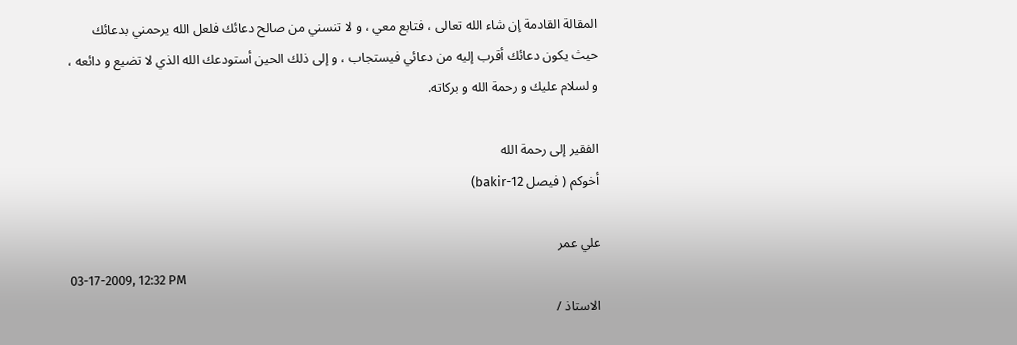المقالة القادمة إن شاء الله تعالى ، فتابع معي ، و لا تنسني من صالح دعائك فلعل الله يرحمني بدعائك حيث يكون دعائك أقرب إليه من دعائي فيستجاب ، و إلى ذلك الحين أستودعك الله الذي لا تضيع و دائعه ، و لسلام عليك و رحمة الله و بركاته.

الفقير إلى رحمة الله
أخوكم ( فيصل bakir-12)

علي عمر
03-17-2009, 12:32 PM
الاستاذ /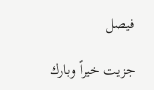فيصل

جزيت خيراً وبارك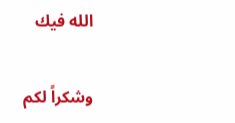الله فيك

وشكراً لكم